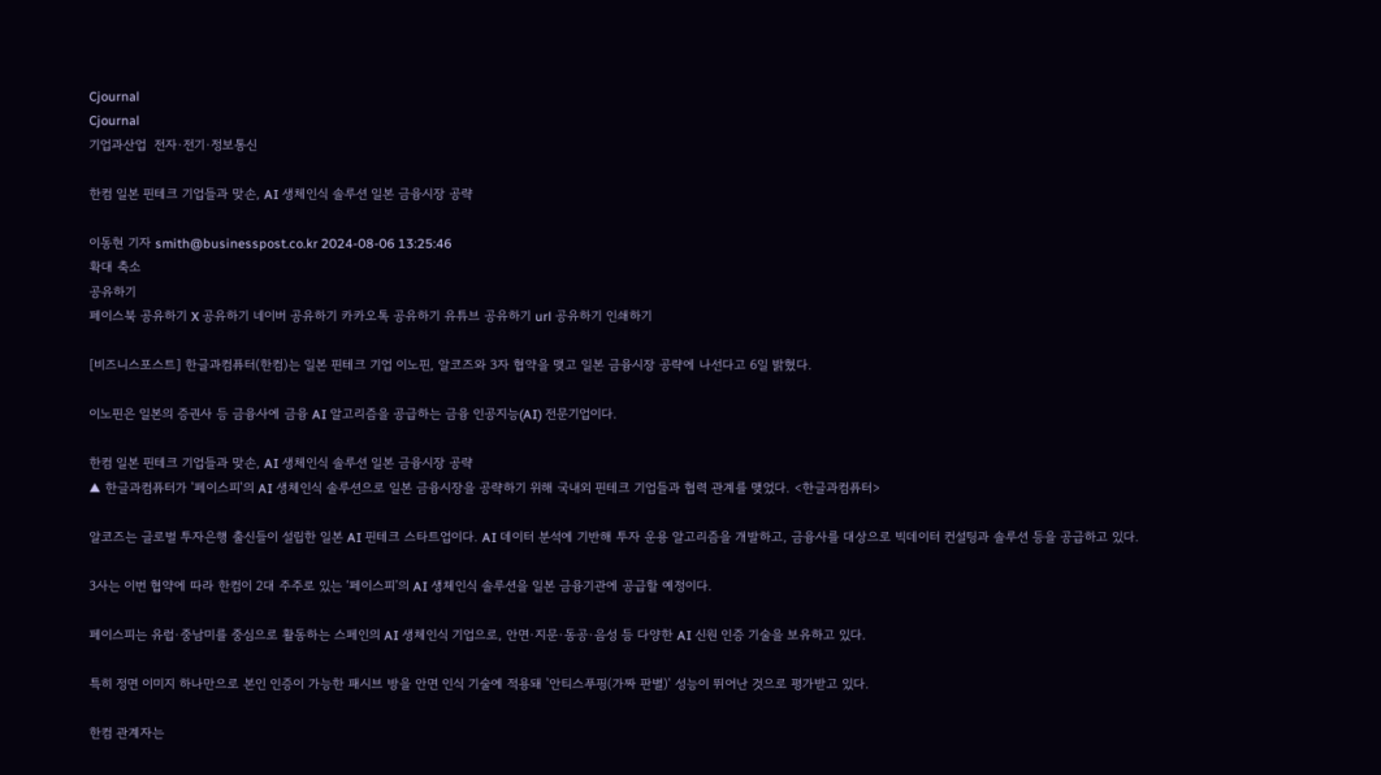Cjournal
Cjournal
기업과산업  전자·전기·정보통신

한컴 일본 핀테크 기업들과 맞손, AI 생체인식 솔루션 일본 금융시장 공략

이동현 기자 smith@businesspost.co.kr 2024-08-06 13:25:46
확대 축소
공유하기
페이스북 공유하기 X 공유하기 네이버 공유하기 카카오톡 공유하기 유튜브 공유하기 url 공유하기 인쇄하기

[비즈니스포스트] 한글과컴퓨터(한컴)는 일본 핀테크 기업 이노핀, 알코즈와 3자 협약을 맺고 일본 금융시장 공략에 나선다고 6일 밝혔다.

이노핀은 일본의 증권사 등 금융사에 금융 AI 알고리즘을 공급하는 금융 인공지능(AI) 전문기업이다.

한컴 일본 핀테크 기업들과 맞손, AI 생체인식 솔루션 일본 금융시장 공략
▲ 한글과컴퓨터가 '페이스피'의 AI 생체인식 솔루션으로 일본 금융시장을 공략하기 위해 국내외 핀테크 기업들과 협력 관계를 맺었다. <한글과컴퓨터>

알코즈는 글로벌 투자은행 출신들이 설립한 일본 AI 핀테크 스타트업이다. AI 데이터 분석에 기반해 투자 운용 알고리즘을 개발하고, 금융사를 대상으로 빅데이터 컨설팅과 솔루션 등을 공급하고 있다.

3사는 이번 협약에 따라 한컴이 2대 주주로 있는 ‘페이스피’의 AI 생체인식 솔루션을 일본 금융기관에 공급할 예정이다.

페이스피는 유럽·중남미를 중심으로 활동하는 스페인의 AI 생체인식 기업으로, 안면·지문·동공·음성 등 다양한 AI 신원 인증 기술을 보유하고 있다.

특히 정면 이미지 하나만으로 본인 인증이 가능한 패시브 방을 안면 인식 기술에 적용돼 '안티스푸핑(가짜 판별)' 성능이 뛰어난 것으로 평가받고 있다.

한컴 관계자는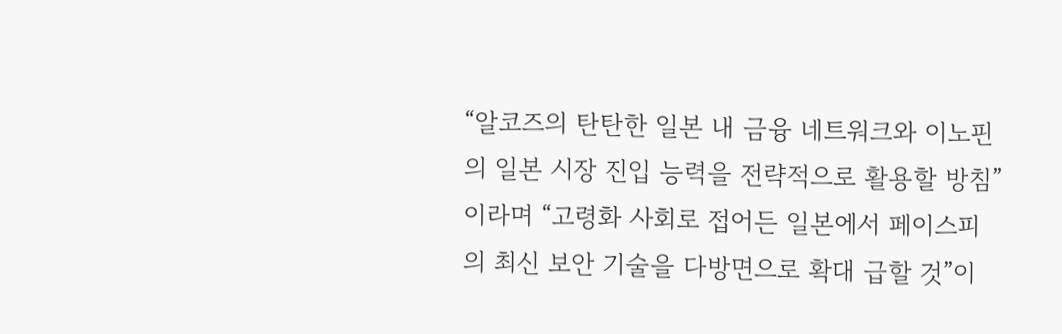“알코즈의 탄탄한 일본 내 금융 네트워크와 이노핀의 일본 시장 진입 능력을 전략적으로 활용할 방침”이라며 “고령화 사회로 접어든 일본에서 페이스피의 최신 보안 기술을 다방면으로 확대 급할 것”이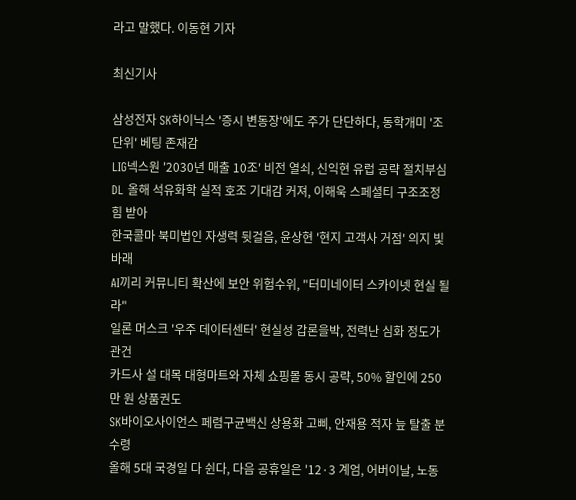라고 말했다. 이동현 기자

최신기사

삼성전자 SK하이닉스 '증시 변동장'에도 주가 단단하다, 동학개미 '조 단위' 베팅 존재감
LIG넥스원 '2030년 매출 10조' 비전 열쇠, 신익현 유럽 공략 절치부심
DL 올해 석유화학 실적 호조 기대감 커져, 이해욱 스페셜티 구조조정 힘 받아
한국콜마 북미법인 자생력 뒷걸음, 윤상현 '현지 고객사 거점' 의지 빛 바래
AI끼리 커뮤니티 확산에 보안 위험수위, "터미네이터 스카이넷 현실 될라"
일론 머스크 '우주 데이터센터' 현실성 갑론을박, 전력난 심화 정도가 관건
카드사 설 대목 대형마트와 자체 쇼핑몰 동시 공략, 50% 할인에 250만 원 상품권도
SK바이오사이언스 페렴구균백신 상용화 고삐, 안재용 적자 늪 탈출 분수령
올해 5대 국경일 다 쉰다, 다음 공휴일은 '12·3 계엄, 어버이날, 노동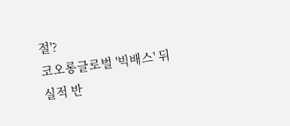절'?
코오롱글로벌 '빅배스' 뒤 실적 반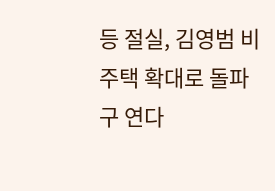등 절실, 김영범 비주택 확대로 돌파구 연다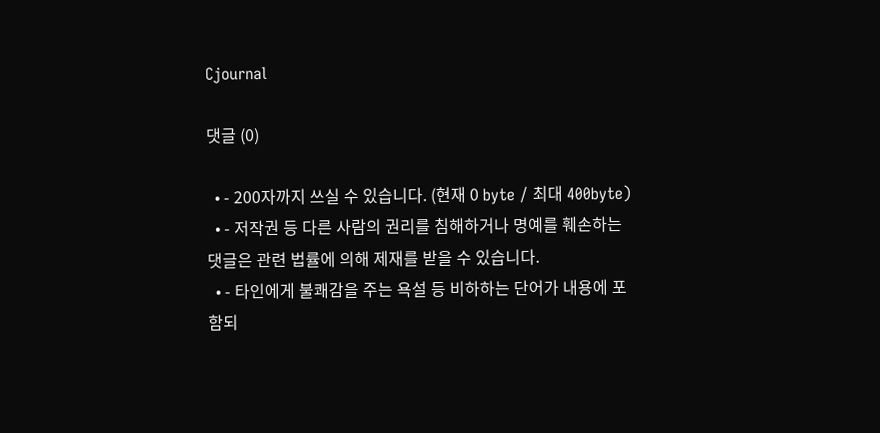Cjournal

댓글 (0)

  • - 200자까지 쓰실 수 있습니다. (현재 0 byte / 최대 400byte)
  • - 저작권 등 다른 사람의 권리를 침해하거나 명예를 훼손하는 댓글은 관련 법률에 의해 제재를 받을 수 있습니다.
  • - 타인에게 불쾌감을 주는 욕설 등 비하하는 단어가 내용에 포함되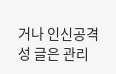거나 인신공격성 글은 관리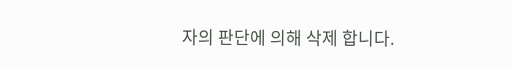자의 판단에 의해 삭제 합니다.